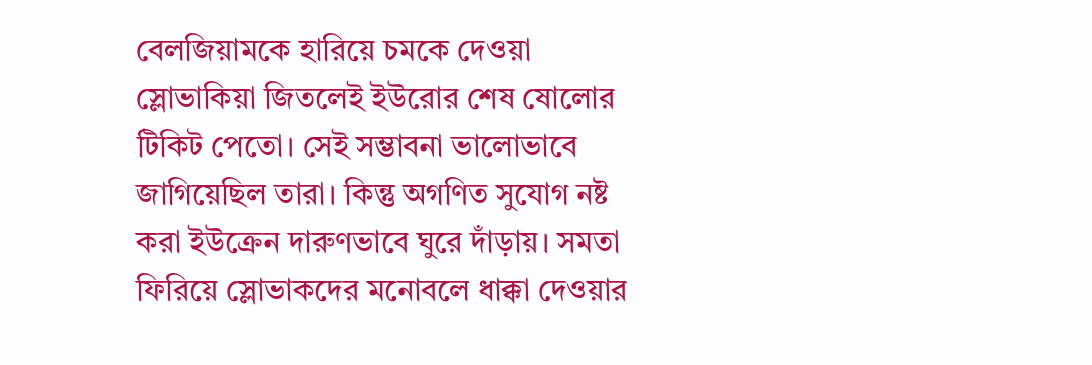বেলজিয়ামকে হারিয়ে চমকে দেওয়া স্লোভাকিয়া জিতলেই ইউরোর শেষ ষোলোর টিকিট পেতো। সেই সম্ভাবনা ভালোভাবে জাগিয়েছিল তারা। কিন্তু অগণিত সুযোগ নষ্ট করা ইউক্রেন দারুণভাবে ঘুরে দাঁড়ায়। সমতা ফিরিয়ে স্লোভাকদের মনোবলে ধাক্কা দেওয়ার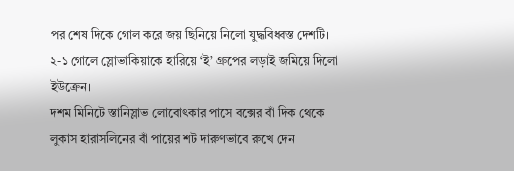পর শেষ দিকে গোল করে জয় ছিনিয়ে নিলো যুদ্ধবিধ্বস্ত দেশটি। ২-১ গোলে স্লোভাকিয়াকে হারিয়ে ‘ই’ গ্রুপের লড়াই জমিয়ে দিলো ইউক্রেন।
দশম মিনিটে স্তানিস্লাভ লোবোৎকার পাসে বক্সের বাঁ দিক থেকে লুকাস হারাসলিনের বাঁ পায়ের শট দারুণভাবে রুখে দেন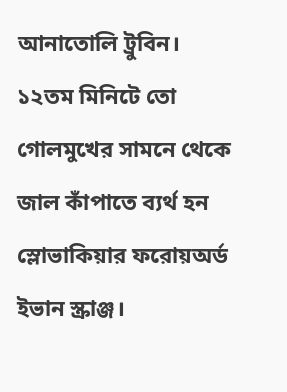আনাতোলি ট্রুবিন।
১২তম মিনিটে তো গোলমুখের সামনে থেকে জাল কাঁপাতে ব্যর্থ হন স্লোভাকিয়ার ফরোয়অর্ড ইভান স্ক্রাঞ্জ।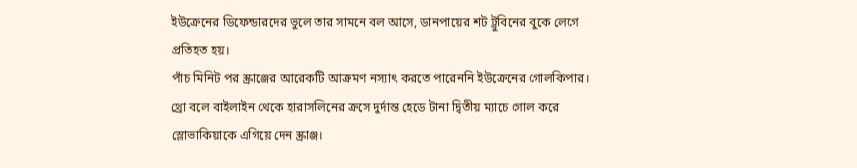ইউক্রেনের ডিফেন্ডারদের ভুলে তার সামনে বল আসে, ডানপায়ের শট ট্রুবিনের বুকে লেগে প্রতিহত হয়।
পাঁচ মিনিট পর স্ক্রাঞ্জের আরেকটি আক্রমণ নস্যাৎ করতে পারেননি ইউক্রেনের গোলকিপার। থ্রো বলে বাইলাইন থেকে হারাসলিনের ক্রসে দুর্দান্ত হেডে টানা দ্বিতীয় ম্যাচে গোল করে স্লোভাকিয়াকে এগিয়ে দেন স্ক্রাঞ্জ।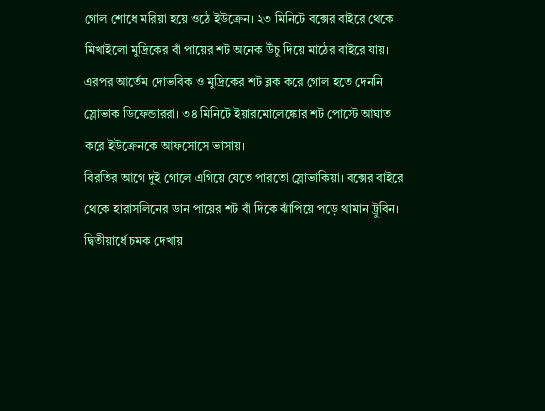গোল শোধে মরিয়া হয়ে ওঠে ইউক্রেন। ২৩ মিনিটে বক্সের বাইরে থেকে মিখাইলো মুদ্রিকের বাঁ পায়ের শট অনেক উঁচু দিয়ে মাঠের বাইরে যায়। এরপর আর্তেম দোভবিক ও মুদ্রিকের শট ব্লক করে গোল হতে দেননি স্লোভাক ডিফেন্ডাররা। ৩৪ মিনিটে ইয়ারমোলেঙ্কোর শট পোস্টে আঘাত করে ইউক্রেনকে আফসোসে ভাসায়।
বিরতির আগে দুই গোলে এগিয়ে যেতে পারতো স্লোভাকিয়া। বক্সের বাইরে থেকে হারাসলিনের ডান পায়ের শট বাঁ দিকে ঝাঁপিয়ে পড়ে থামান ট্রুবিন।
দ্বিতীয়ার্ধে চমক দেখায়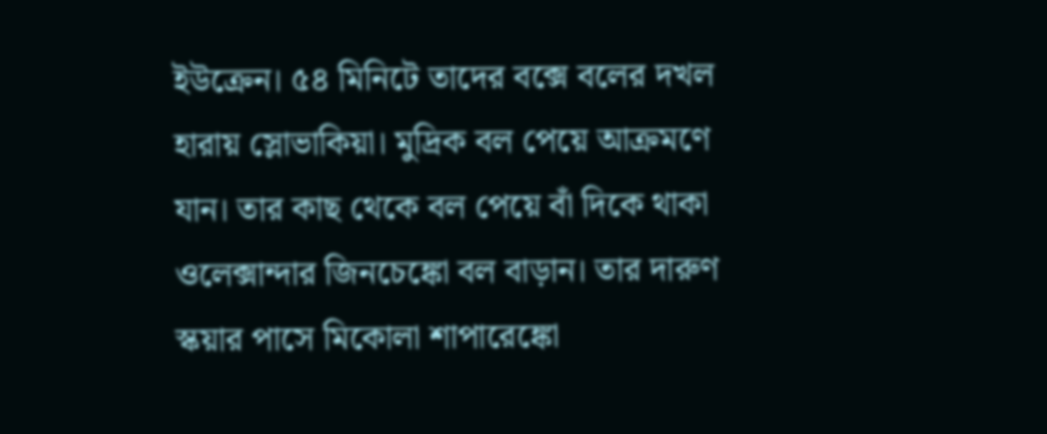ইউক্রেন। ৫৪ মিনিটে তাদের বক্সে বলের দখল হারায় স্লোভাকিয়া। মুদ্রিক বল পেয়ে আক্রমণে যান। তার কাছ থেকে বল পেয়ে বাঁ দিকে থাকা ওলেক্সান্দার জিনচেঙ্কো বল বাড়ান। তার দারুণ স্কয়ার পাসে মিকোলা শাপারেঙ্কো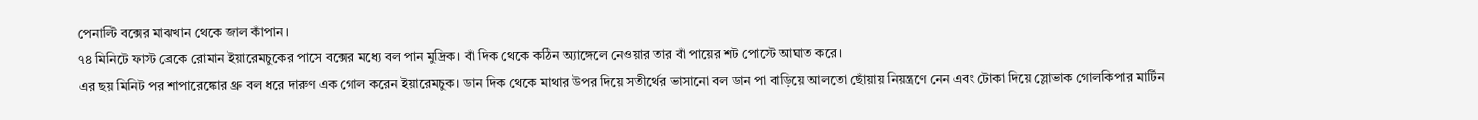পেনাল্টি বক্সের মাঝখান থেকে জাল কাঁপান।
৭৪ মিনিটে ফাস্ট ব্রেকে রোমান ইয়ারেমচুকের পাসে বক্সের মধ্যে বল পান মুদ্রিক। বাঁ দিক থেকে কঠিন অ্যাঙ্গেলে নেওয়ার তার বাঁ পায়ের শট পোস্টে আঘাত করে।
এর ছয় মিনিট পর শাপারেঙ্কোর থ্রু বল ধরে দারুণ এক গোল করেন ইয়ারেমচুক। ডান দিক থেকে মাথার উপর দিয়ে সতীর্থের ভাসানো বল ডান পা বাড়িয়ে আলতো ছোঁয়ায় নিয়ন্ত্রণে নেন এবং টোকা দিয়ে স্লোভাক গোলকিপার মার্টিন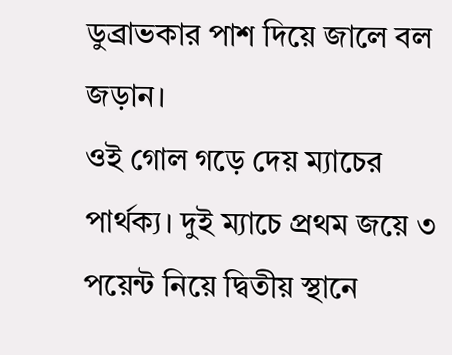ডুব্রাভকার পাশ দিয়ে জালে বল জড়ান।
ওই গোল গড়ে দেয় ম্যাচের পার্থক্য। দুই ম্যাচে প্রথম জয়ে ৩ পয়েন্ট নিয়ে দ্বিতীয় স্থানে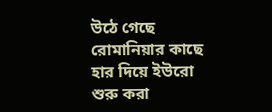উঠে গেছে রোমানিয়ার কাছে হার দিয়ে ইউরো শুরু করা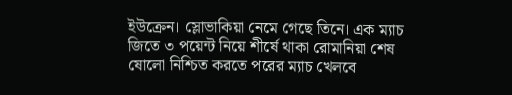ইউক্রেন। স্লোভাকিয়া নেমে গেছে তিনে। এক ম্যাচ জিতে ৩ পয়েন্ট নিয়ে শীর্ষে থাকা রোমানিয়া শেষ ষোলো নিশ্চিত করতে পরের ম্যাচ খেলবে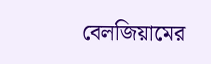বেলজিয়ামের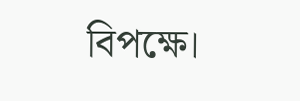বিপক্ষে।